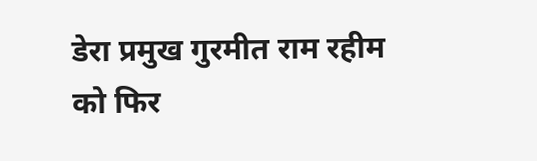डेरा प्रमुख गुरमीत राम रहीम को फिर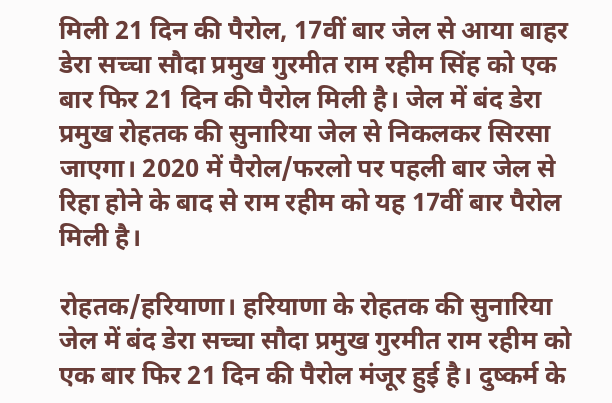मिली 21 दिन की पैरोल, 17वीं बार जेल से आया बाहर
डेरा सच्चा सौदा प्रमुख गुरमीत राम रहीम सिंह को एक बार फिर 21 दिन की पैरोल मिली है। जेल में बंद डेरा प्रमुख रोहतक की सुनारिया जेल से निकलकर सिरसा जाएगा। 2020 में पैरोल/फरलो पर पहली बार जेल से रिहा होने के बाद से राम रहीम को यह 17वीं बार पैरोल मिली है।

रोहतक/हरियाणा। हरियाणा के रोहतक की सुनारिया जेल में बंद डेरा सच्चा सौदा प्रमुख गुरमीत राम रहीम को एक बार फिर 21 दिन की पैरोल मंजूर हुई है। दुष्कर्म के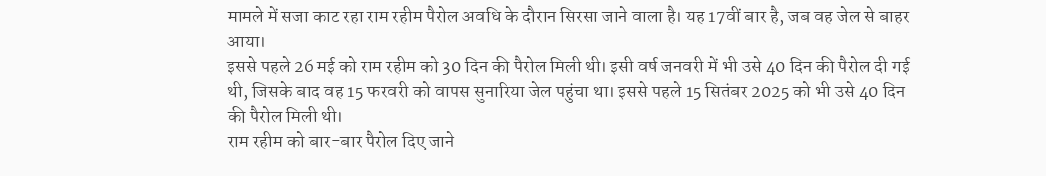मामले में सजा काट रहा राम रहीम पैरोल अवधि के दौरान सिरसा जाने वाला है। यह 17वीं बार है, जब वह जेल से बाहर आया।
इससे पहले 26 मई को राम रहीम को 30 दिन की पैरोल मिली थी। इसी वर्ष जनवरी में भी उसे 40 दिन की पैरोल दी गई थी, जिसके बाद वह 15 फरवरी को वापस सुनारिया जेल पहुंचा था। इससे पहले 15 सितंबर 2025 को भी उसे 40 दिन की पैरोल मिली थी।
राम रहीम को बार-बार पैरोल दिए जाने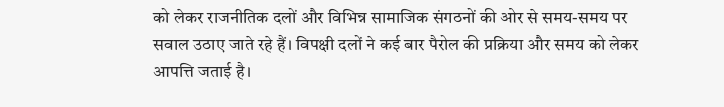को लेकर राजनीतिक दलों और विभिन्न सामाजिक संगठनों की ओर से समय-समय पर सवाल उठाए जाते रहे हैं। विपक्षी दलों ने कई बार पैरोल की प्रक्रिया और समय को लेकर आपत्ति जताई है।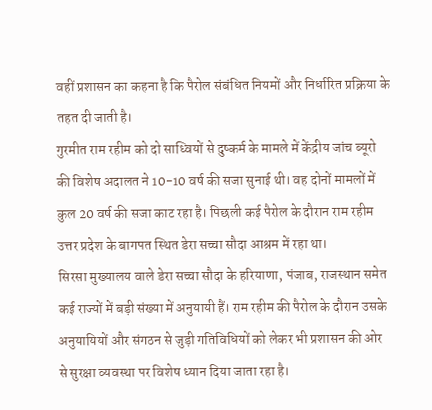वहीं प्रशासन का कहना है कि पैरोल संबंधित नियमों और निर्धारित प्रक्रिया के तहत दी जाती है।
गुरमीत राम रहीम को दो साध्वियों से दुष्कर्म के मामले में केंद्रीय जांच ब्यूरो की विशेष अदालत ने 10-10 वर्ष की सजा सुनाई थी। वह दोनों मामलों में कुल 20 वर्ष की सजा काट रहा है। पिछली कई पैरोल के दौरान राम रहीम उत्तर प्रदेश के बागपत स्थित डेरा सच्चा सौदा आश्रम में रहा था।
सिरसा मुख्यालय वाले डेरा सच्चा सौदा के हरियाणा, पंजाब, राजस्थान समेत कई राज्यों में बड़ी संख्या में अनुयायी हैं। राम रहीम की पैरोल के दौरान उसके अनुयायियों और संगठन से जुड़ी गतिविधियों को लेकर भी प्रशासन की ओर से सुरक्षा व्यवस्था पर विशेष ध्यान दिया जाता रहा है।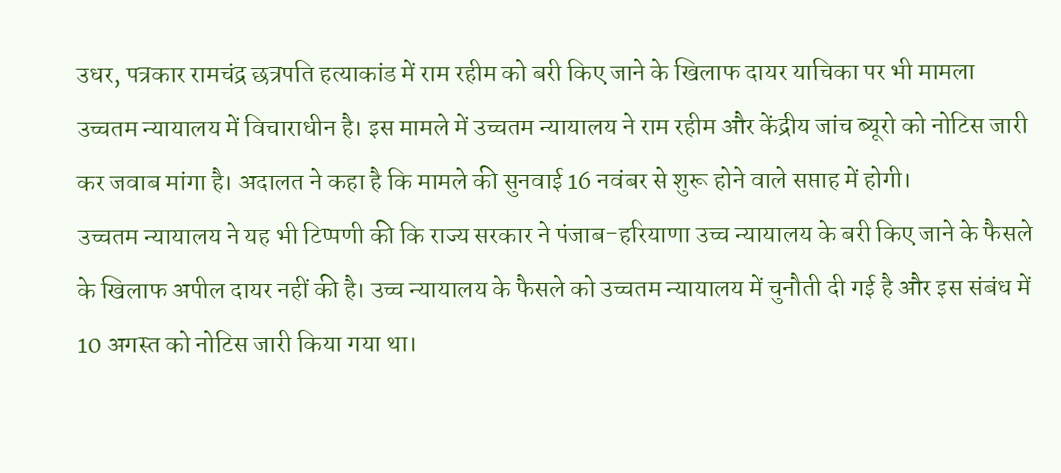उधर, पत्रकार रामचंद्र छत्रपति हत्याकांड में राम रहीम को बरी किए जाने के खिलाफ दायर याचिका पर भी मामला उच्चतम न्यायालय में विचाराधीन है। इस मामले में उच्चतम न्यायालय ने राम रहीम और केंद्रीय जांच ब्यूरो को नोटिस जारी कर जवाब मांगा है। अदालत ने कहा है कि मामले की सुनवाई 16 नवंबर से शुरू होने वाले सप्ताह में होगी।
उच्चतम न्यायालय ने यह भी टिप्पणी की कि राज्य सरकार ने पंजाब-हरियाणा उच्च न्यायालय के बरी किए जाने के फैसले के खिलाफ अपील दायर नहीं की है। उच्च न्यायालय के फैसले को उच्चतम न्यायालय में चुनौती दी गई है और इस संबंध में 10 अगस्त को नोटिस जारी किया गया था।